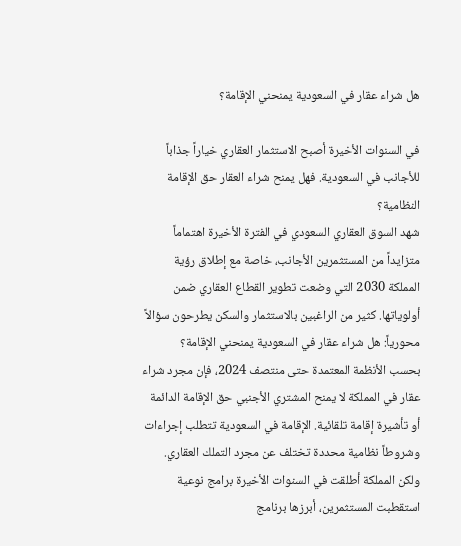هل شراء عقار في السعودية يمنحني الإقامة؟

في السنوات الأخيرة أصبح الاستثمار العقاري خياراً جذاباً للأجانب في السعودية. فهل يمنح شراء العقار حق الإقامة النظامية؟
شهد السوق العقاري السعودي في الفترة الأخيرة اهتماماً متزايداً من المستثمرين الأجانب، خاصة مع إطلاق رؤية المملكة 2030 التي وضعت تطوير القطاع العقاري ضمن أولوياتها. كثير من الراغبين بالاستثمار والسكن يطرحون سؤالاً محورياً: هل شراء عقار في السعودية يمنحني الإقامة؟
بحسب الأنظمة المعتمدة حتى منتصف 2024، فإن مجرد شراء عقار في المملكة لا يمنح المشتري الأجنبي حق الإقامة الدائمة أو تأشيرة إقامة تلقائية. الإقامة في السعودية تتطلب إجراءات وشروطاً نظامية محددة تختلف عن مجرد التملك العقاري.
ولكن المملكة أطلقت في السنوات الأخيرة برامج نوعية استقطبت المستثمرين، أبرزها برنامج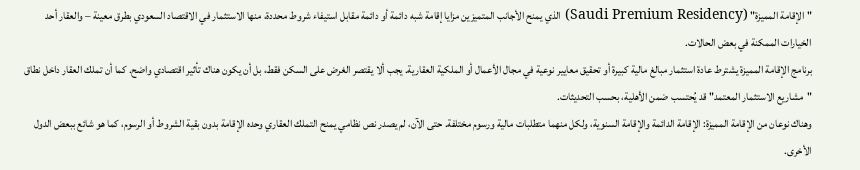"الإقامة المميزة" (Saudi Premium Residency) الذي يمنح الأجانب المتميزين مزايا إقامة شبه دائمة أو دائمة مقابل استيفاء شروط محددة، منها الاستثمار في الاقتصاد السعودي بطرق معينة – والعقار أحد الخيارات الممكنة في بعض الحالات.
برنامج الإقامة المميزة يشترط عادة استثمار مبالغ مالية كبيرة أو تحقيق معايير نوعية في مجال الأعمال أو الملكية العقارية. يجب ألا يقتصر الغرض على السكن فقط، بل أن يكون هناك تأثير اقتصادي واضح. كما أن تملك العقار داخل نطاق "مشاريع الاستثمار المعتمد" قد يُحتسب ضمن الأهلية، بحسب التحديثات.
وهناك نوعان من الإقامة المميزة: الإقامة الدائمة والإقامة السنوية، ولكل منهما متطلبات مالية ورسوم مختلفة. حتى الآن، لم يصدر نص نظامي يمنح التملك العقاري وحده الإقامة بدون بقية الشروط أو الرسوم، كما هو شائع ببعض الدول الأخرى.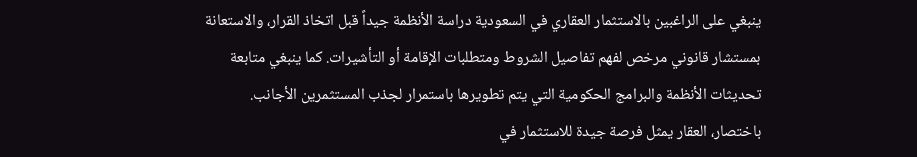ينبغي على الراغبين بالاستثمار العقاري في السعودية دراسة الأنظمة جيداً قبل اتخاذ القرار، والاستعانة بمستشار قانوني مرخص لفهم تفاصيل الشروط ومتطلبات الإقامة أو التأشيرات. كما ينبغي متابعة تحديثات الأنظمة والبرامج الحكومية التي يتم تطويرها باستمرار لجذب المستثمرين الأجانب.
باختصار، العقار يمثل فرصة جيدة للاستثمار في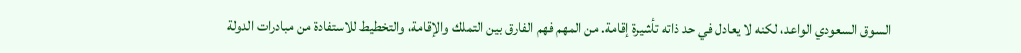السوق السعودي الواعد، لكنه لا يعادل في حد ذاته تأشيرة إقامة. من المهم فهم الفارق بين التملك والإقامة، والتخطيط للاستفادة من مبادرات الدولة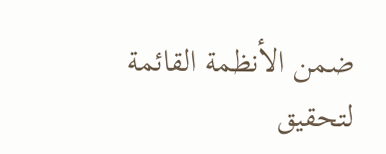ضمن الأنظمة القائمة لتحقيق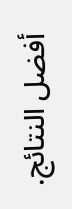أفضل النتائج.